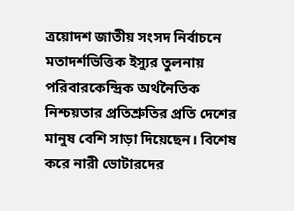ত্রয়োদশ জাতীয় সংসদ নির্বাচনে মতাদর্শভিত্তিক ইস্যুর তুলনায় পরিবারকেন্দ্রিক অর্থনৈতিক নিশ্চয়তার প্রতিশ্রুতির প্রতি দেশের মানুষ বেশি সাড়া দিয়েছেন। বিশেষ করে নারী ভোটারদের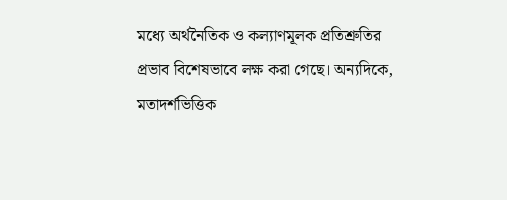মধ্যে অর্থনৈতিক ও কল্যাণমূলক প্রতিশ্রুতির প্রভাব বিশেষভাবে লক্ষ করা গেছে। অন্যদিকে, মতাদর্শভিত্তিক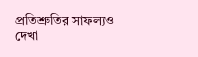প্রতিশ্রুতির সাফল্যও দেখা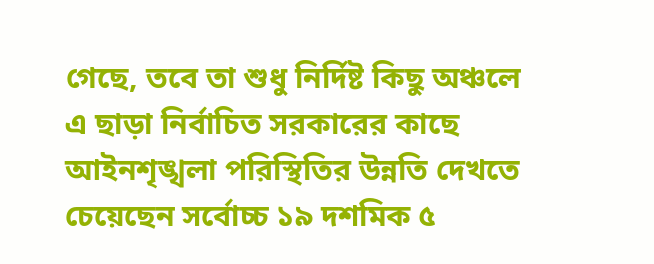গেছে, তবে তা শুধু নির্দিষ্ট কিছু অঞ্চলে
এ ছাড়া নির্বাচিত সরকারের কাছে আইনশৃঙ্খলা পরিস্থিতির উন্নতি দেখতে চেয়েছেন সর্বোচ্চ ১৯ দশমিক ৫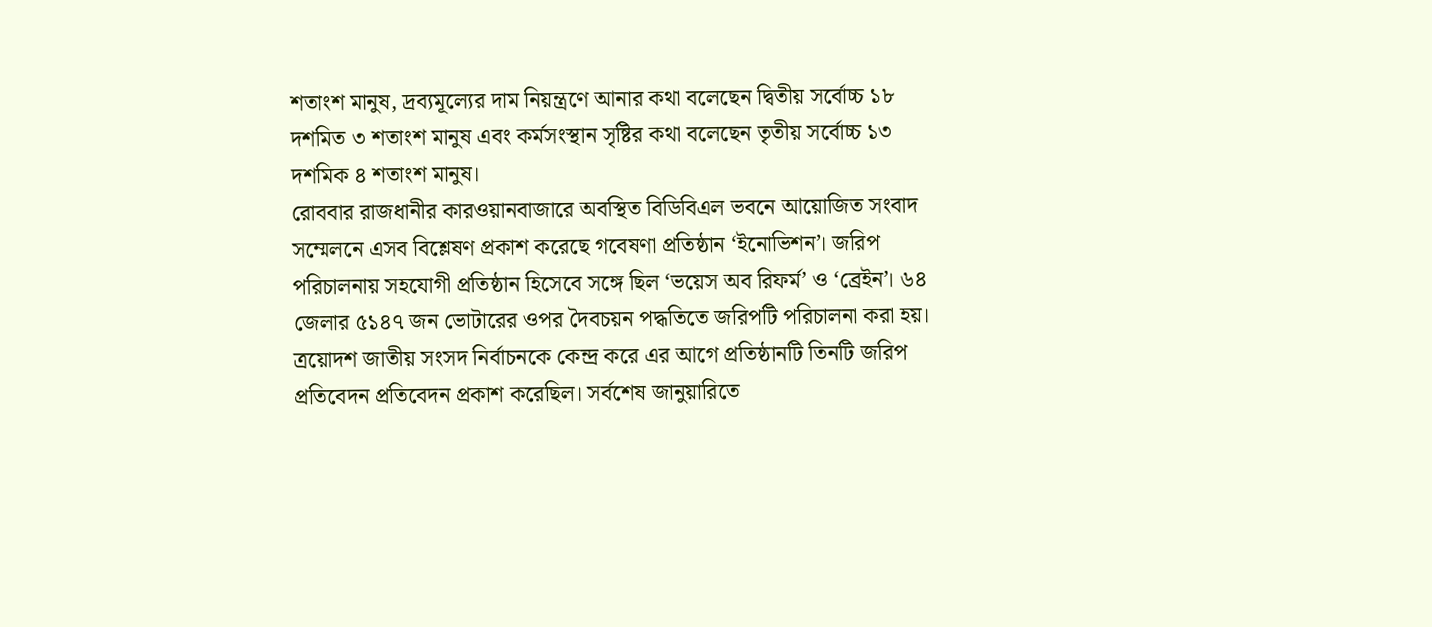শতাংশ মানুষ, দ্রব্যমূল্যের দাম নিয়ন্ত্রণে আনার কথা বলেছেন দ্বিতীয় সর্বোচ্চ ১৮ দশমিত ৩ শতাংশ মানুষ এবং কর্মসংস্থান সৃষ্টির কথা বলেছেন তৃতীয় সর্বোচ্চ ১৩ দশমিক ৪ শতাংশ মানুষ।
রোববার রাজধানীর কারওয়ানবাজারে অবস্থিত বিডিবিএল ভবনে আয়োজিত সংবাদ সম্মেলনে এসব বিশ্লেষণ প্রকাশ করেছে গবেষণা প্রতিষ্ঠান ‘ইনোভিশন’। জরিপ পরিচালনায় সহযোগী প্রতিষ্ঠান হিসেবে সঙ্গে ছিল ‘ভয়েস অব রিফর্ম’ ও ‘ব্রেইন’। ৬৪ জেলার ৫১৪৭ জন ভোটারের ওপর দৈবচয়ন পদ্ধতিতে জরিপটি পরিচালনা করা হয়।
ত্রয়োদশ জাতীয় সংসদ নির্বাচনকে কেন্দ্র করে এর আগে প্রতিষ্ঠানটি তিনটি জরিপ প্রতিবেদন প্রতিবেদন প্রকাশ করেছিল। সর্বশেষ জানুয়ারিতে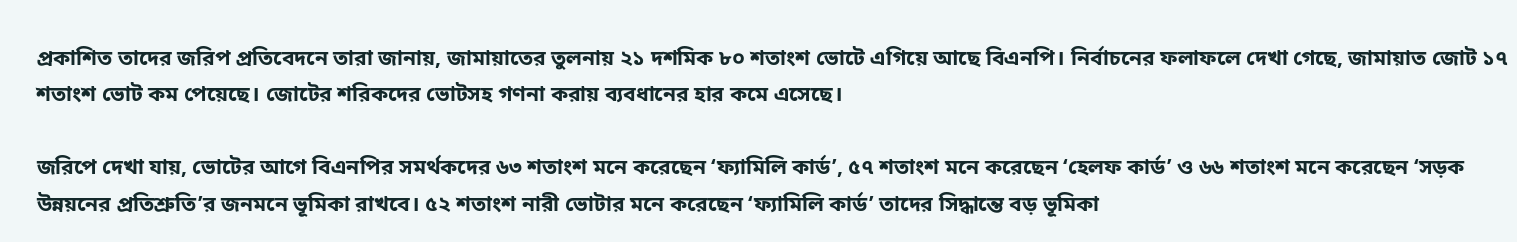প্রকাশিত তাদের জরিপ প্রতিবেদনে তারা জানায়, জামায়াতের তুলনায় ২১ দশমিক ৮০ শতাংশ ভোটে এগিয়ে আছে বিএনপি। নির্বাচনের ফলাফলে দেখা গেছে, জামায়াত জোট ১৭ শতাংশ ভোট কম পেয়েছে। জোটের শরিকদের ভোটসহ গণনা করায় ব্যবধানের হার কমে এসেছে।

জরিপে দেখা যায়, ভোটের আগে বিএনপির সমর্থকদের ৬৩ শতাংশ মনে করেছেন ‘ফ্যামিলি কার্ড’, ৫৭ শতাংশ মনে করেছেন ‘হেলফ কার্ড’ ও ৬৬ শতাংশ মনে করেছেন ‘সড়ক উন্নয়নের প্রতিশ্রুতি’র জনমনে ভূমিকা রাখবে। ৫২ শতাংশ নারী ভোটার মনে করেছেন ‘ফ্যামিলি কার্ড’ তাদের সিদ্ধান্তে বড় ভূমিকা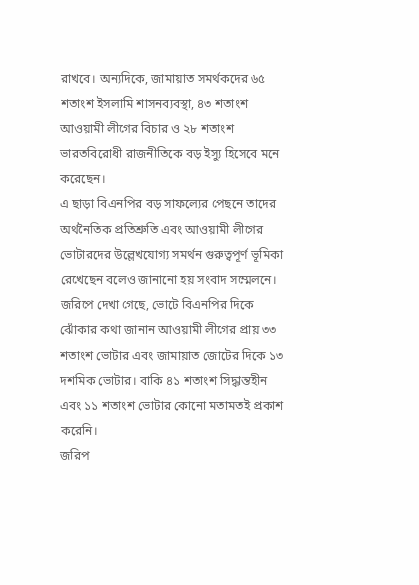রাখবে। অন্যদিকে, জামায়াত সমর্থকদের ৬৫ শতাংশ ইসলামি শাসনব্যবস্থা, ৪৩ শতাংশ আওয়ামী লীগের বিচার ও ২৮ শতাংশ ভারতবিরোধী রাজনীতিকে বড় ইস্যু হিসেবে মনে করেছেন।
এ ছাড়া বিএনপির বড় সাফল্যের পেছনে তাদের অর্থনৈতিক প্রতিশ্রুতি এবং আওয়ামী লীগের ভোটারদের উল্লেখযোগ্য সমর্থন গুরুত্বপূর্ণ ভূমিকা রেখেছেন বলেও জানানো হয় সংবাদ সম্মেলনে।
জরিপে দেখা গেছে, ভোটে বিএনপির দিকে ঝোঁকার কথা জানান আওয়ামী লীগের প্রায় ৩৩ শতাংশ ভোটার এবং জামায়াত জোটের দিকে ১৩ দশমিক ভোটার। বাকি ৪১ শতাংশ সিদ্ধান্তহীন এবং ১১ শতাংশ ভোটার কোনো মতামতই প্রকাশ করেনি।
জরিপ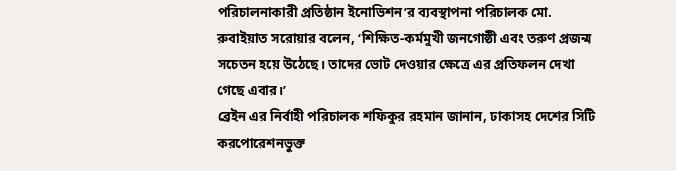পরিচালনাকারী প্রতিষ্ঠান ইনোভিশন’র ব্যবস্থাপনা পরিচালক মো. রুবাইয়াত সরোয়ার বলেন, ‘শিক্ষিত-কর্মমুখী জনগোষ্ঠী এবং তরুণ প্রজন্ম সচেতন হয়ে উঠেছে। তাদের ভোট দেওয়ার ক্ষেত্রে এর প্রতিফলন দেখা গেছে এবার।’
ব্রেইন এর নির্বাহী পরিচালক শফিকুর রহমান জানান, ঢাকাসহ দেশের সিটি করপোরেশনভুক্ত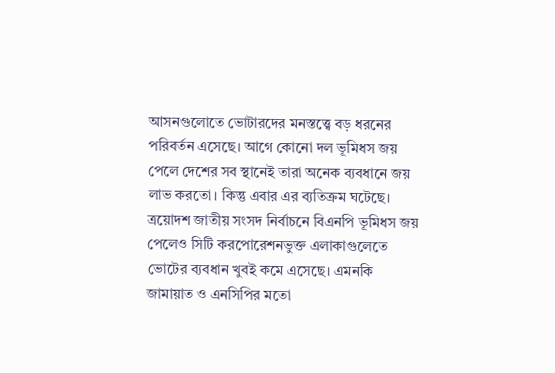আসনগুলোতে ভোটারদের মনস্তত্ত্বে বড় ধরনের পরিবর্তন এসেছে। আগে কোনো দল ভূমিধস জয় পেলে দেশের সব স্থানেই তারা অনেক ব্যবধানে জয় লাভ করতো। কিন্তু এবার এর ব্যতিক্রম ঘটেছে।
ত্রয়োদশ জাতীয় সংসদ নির্বাচনে বিএনপি ভূমিধস জয় পেলেও সিটি করপোরেশনভুক্ত এলাকাগুলেতে ভোটের ব্যবধান খুবই কমে এসেছে। এমনকি জামায়াত ও এনসিপির মতো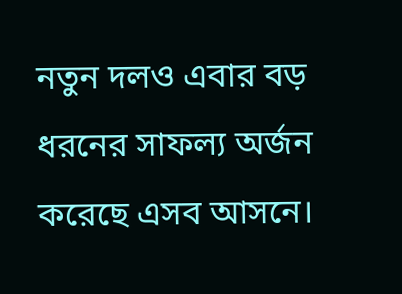নতুন দলও এবার বড় ধরনের সাফল্য অর্জন করেছে এসব আসনে।